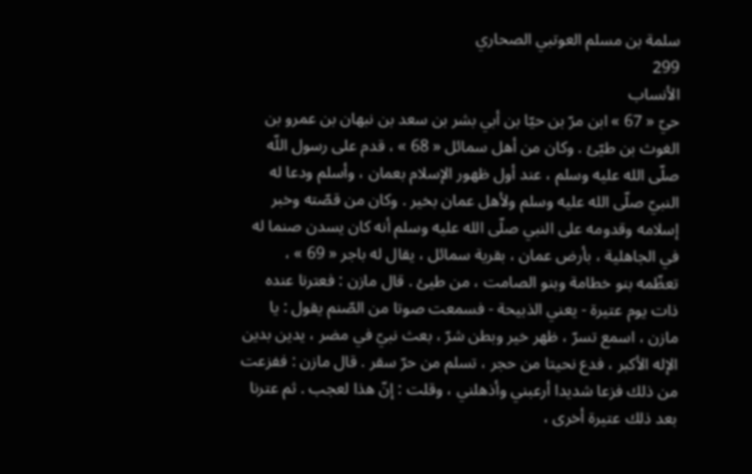سلمة بن مسلم العوتبي الصحاري
299
الأنساب
حيّ « 67 » ابن مرّ بن حيّا بن أبي بشر بن سعد بن نبهان بن عمرو بن الغوث بن طيّئ . وكان من أهل سمائل « 68 » ، قدم على رسول اللّه صلّى الله عليه وسلم ، عند أول ظهور الإسلام بعمان ، وأسلم ودعا له النبيّ صلّى الله عليه وسلم ولأهل عمان بخير . وكان من قصّته وخبر إسلامه وقدومه على النبي صلّى الله عليه وسلم أنه كان يسدن صنما له في الجاهلية ، بأرض عمان ، بقرية سمائل ، يقال له باجر « 69 » ، تعظّمه بنو خطامة وبنو الصامت ، من طيئ . قال مازن : فعترنا عنده ذات يوم عتيرة - يعني الذبيحة - فسمعت صوتا من الصّنم يقول : يا مازن ، اسمع تسرّ ، ظهر خير وبطن شرّ ، بعث نبيّ في مضر ، يدين بدين الإله الأكبر ، فدع نحيتا من حجر ، تسلم من حرّ سقر . قال مازن : ففزعت من ذلك فزعا شديدا أرعبني وأذهلني ، وقلت : إنّ هذا لعجب . ثم عترنا بعد ذلك عتيرة أخرى ،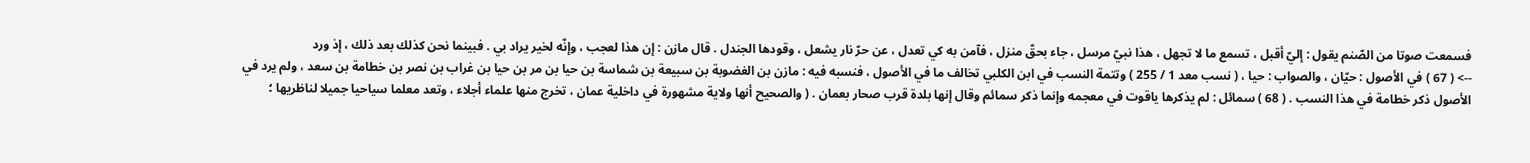فسمعت صوتا من الصّنم يقول : إليّ أقبل ، تسمع ما لا تجهل ، هذا نبيّ مرسل ، جاء بحقّ منزل ، فآمن به كي تعدل ، عن حرّ نار يشعل ، وقودها الجندل . قال مازن : إن هذا لعجب ، وإنّه لخير يراد بي . فبينما نحن كذلك بعد ذلك ، إذ ورد
--> ( 67 ) في الأصول : حيّان ، والصواب : حيا ، ( نسب معد 1 / 255 ) وتتمة النسب في ابن الكلبي تخالف ما في الأصول ، فنسبه فيه : مازن بن الغضوبة بن سبيعة بن شماسة بن حيا بن مر بن حيا بن غراب بن نصر بن خطامة بن سعد ، ولم يرد في الأصول ذكر خطامة في هذا النسب . ( 68 ) سمائل : لم يذكرها ياقوت في معجمه وإنما ذكر سمائم وقال إنها بلدة قرب صحار بعمان . ( والصحيح أنها ولاية مشهورة في داخلية عمان ، تخرج منها علماء أجلاء ، وتعد معلما سياحيا جميلا لناظريها ؛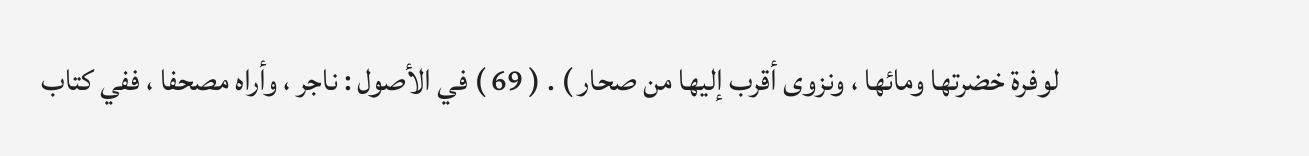لوفرة خضرتها ومائها ، ونزوى أقرب إليها من صحار ) . ( 69 ) في الأصول : ناجر ، وأراه مصحفا ، ففي كتاب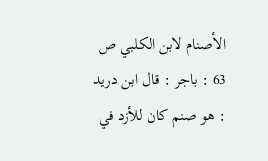الأصنام لابن الكلبي ص 63 : باجر : قال ابن دريد : هو صنم كان للأزد في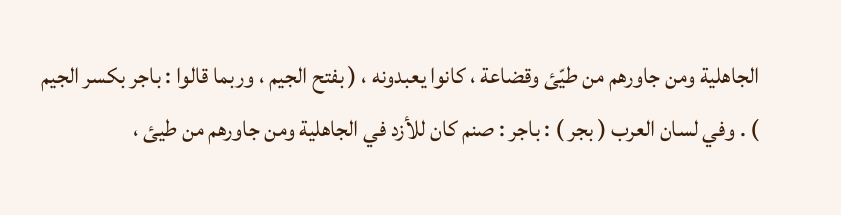الجاهلية ومن جاورهم من طيّئ وقضاعة ، كانوا يعبدونه ، ( بفتح الجيم ، وربما قالوا : باجر بكسر الجيم ) . وفي لسان العرب ( بجر ) : باجر : صنم كان للأزد في الجاهلية ومن جاورهم من طيئ ،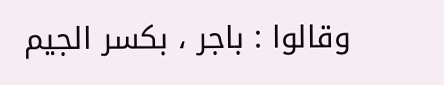وقالوا : باجر ، بكسر الجيم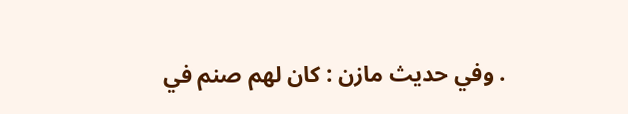. وفي حديث مازن : كان لهم صنم في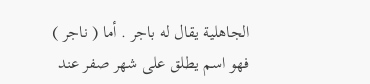الجاهلية يقال له باجر . أما ( ناجر ) فهو اسم يطلق على شهر صفر عند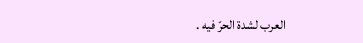العرب لشدة الحرّ فيه .